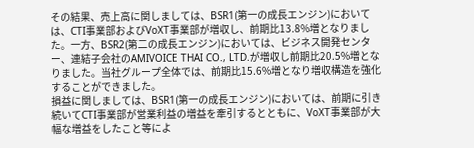その結果、売上高に関しましては、BSR1(第一の成長エンジン)においては、CTI事業部およびVoXT事業部が増収し、前期比13.8%増となりました。一方、BSR2(第二の成長エンジン)においては、ビジネス開発センター、連結子会社のAMIVOICE THAI CO., LTD.が増収し前期比20.5%増となりました。当社グループ全体では、前期比15.6%増となり増収構造を強化することができました。
損益に関しましては、BSR1(第一の成長エンジン)においては、前期に引き続いてCTI事業部が営業利益の増益を牽引するとともに、VoXT事業部が大幅な増益をしたこと等によ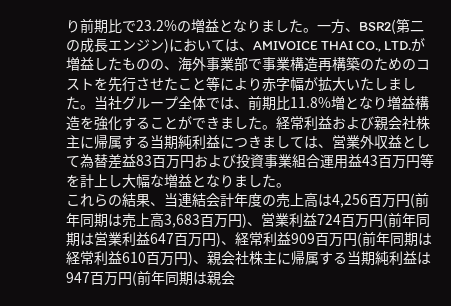り前期比で23.2%の増益となりました。一方、BSR2(第二の成長エンジン)においては、AMIVOICE THAI CO., LTD.が増益したものの、海外事業部で事業構造再構築のためのコストを先行させたこと等により赤字幅が拡大いたしました。当社グループ全体では、前期比11.8%増となり増益構造を強化することができました。経常利益および親会社株主に帰属する当期純利益につきましては、営業外収益として為替差益83百万円および投資事業組合運用益43百万円等を計上し大幅な増益となりました。
これらの結果、当連結会計年度の売上高は4,256百万円(前年同期は売上高3,683百万円)、営業利益724百万円(前年同期は営業利益647百万円)、経常利益909百万円(前年同期は経常利益610百万円)、親会社株主に帰属する当期純利益は947百万円(前年同期は親会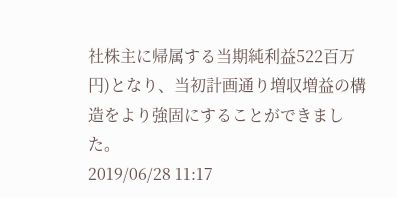社株主に帰属する当期純利益522百万円)となり、当初計画通り増収増益の構造をより強固にすることができました。
2019/06/28 11:17